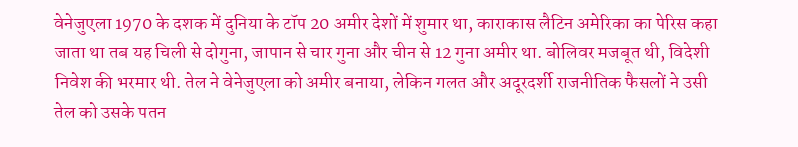वेनेजुएला 1970 के दशक में दुनिया के टॉप 20 अमीर देशों में शुमार था, काराकास लैटिन अमेरिका का पेरिस कहा जाता था तब यह चिली से दोगुना, जापान से चार गुना और चीन से 12 गुना अमीर था. बोलिवर मजबूत थी, विदेशी निवेश की भरमार थी. तेल ने वेनेजुएला को अमीर बनाया, लेकिन गलत और अदूरदर्शी राजनीतिक फैसलों ने उसी तेल को उसके पतन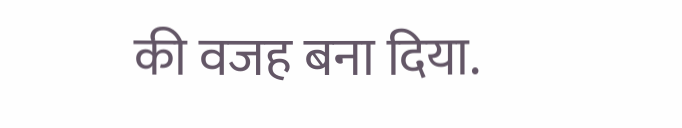की वजह बना दिया.